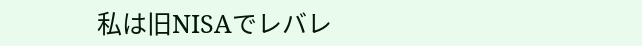私は旧NISAでレバレ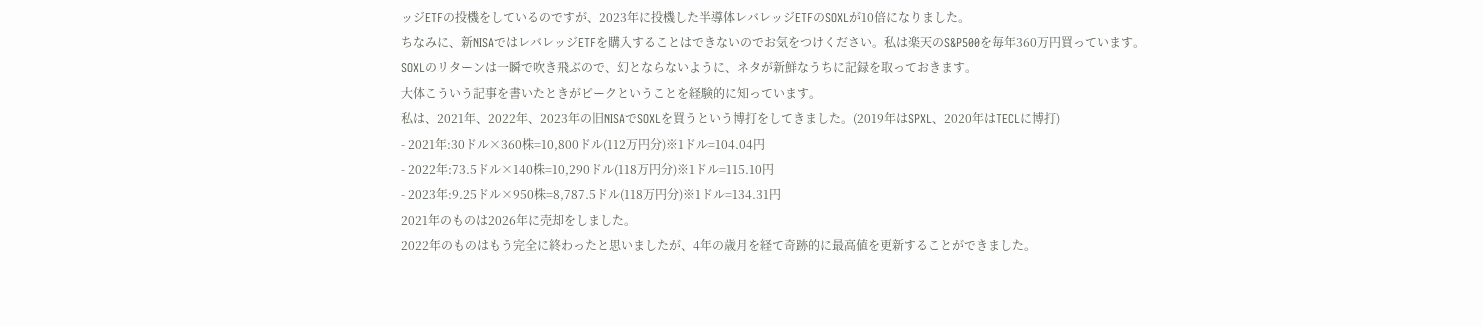ッジETFの投機をしているのですが、2023年に投機した半導体レバレッジETFのSOXLが10倍になりました。
ちなみに、新NISAではレバレッジETFを購入することはできないのでお気をつけください。私は楽天のS&P500を毎年360万円買っています。
SOXLのリターンは一瞬で吹き飛ぶので、幻とならないように、ネタが新鮮なうちに記録を取っておきます。
大体こういう記事を書いたときがピークということを経験的に知っています。
私は、2021年、2022年、2023年の旧NISAでSOXLを買うという博打をしてきました。(2019年はSPXL、2020年はTECLに博打)
- 2021年:30ドル×360株=10,800ドル(112万円分)※1ドル=104.04円
- 2022年:73.5ドル×140株=10,290ドル(118万円分)※1ドル=115.10円
- 2023年:9.25ドル×950株=8,787.5ドル(118万円分)※1ドル=134.31円
2021年のものは2026年に売却をしました。
2022年のものはもう完全に終わったと思いましたが、4年の歳月を経て奇跡的に最高値を更新することができました。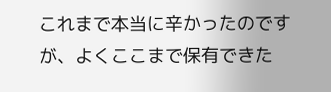これまで本当に辛かったのですが、よくここまで保有できた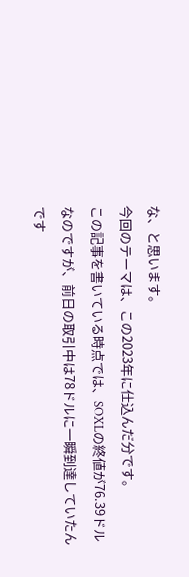な、と思います。
今回のテーマは、この2023年に仕込んだ分です。
この記事を書いている時点では、SOXLの終値が76.39ドルなのですが、前日の取引中は78ドルに一瞬到達していたんです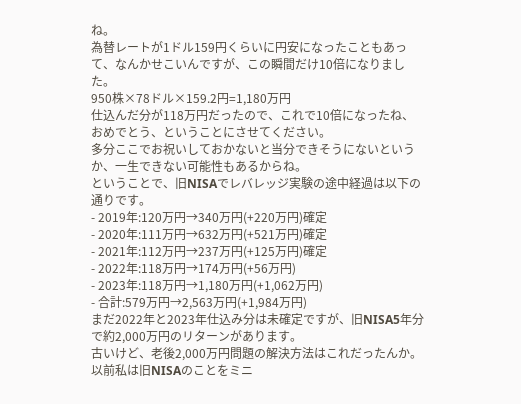ね。
為替レートが1ドル159円くらいに円安になったこともあって、なんかせこいんですが、この瞬間だけ10倍になりました。
950株×78ドル×159.2円=1,180万円
仕込んだ分が118万円だったので、これで10倍になったね、おめでとう、ということにさせてください。
多分ここでお祝いしておかないと当分できそうにないというか、一生できない可能性もあるからね。
ということで、旧NISAでレバレッジ実験の途中経過は以下の通りです。
- 2019年:120万円→340万円(+220万円)確定
- 2020年:111万円→632万円(+521万円)確定
- 2021年:112万円→237万円(+125万円)確定
- 2022年:118万円→174万円(+56万円)
- 2023年:118万円→1,180万円(+1,062万円)
- 合計:579万円→2,563万円(+1,984万円)
まだ2022年と2023年仕込み分は未確定ですが、旧NISA5年分で約2,000万円のリターンがあります。
古いけど、老後2,000万円問題の解決方法はこれだったんか。
以前私は旧NISAのことをミニ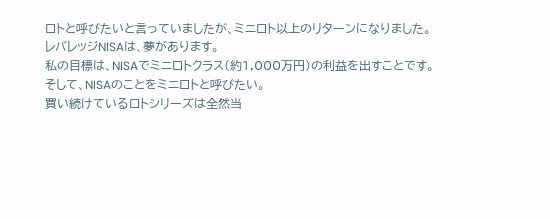ロトと呼びたいと言っていましたが、ミニロト以上のリターンになりました。
レバレッジNISAは、夢があります。
私の目標は、NISAでミニロトクラス(約1,000万円)の利益を出すことです。
そして、NISAのことをミニロトと呼びたい。
買い続けているロトシリーズは全然当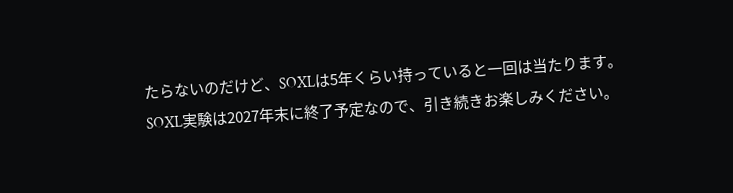たらないのだけど、SOXLは5年くらい持っていると一回は当たります。
SOXL実験は2027年末に終了予定なので、引き続きお楽しみください。